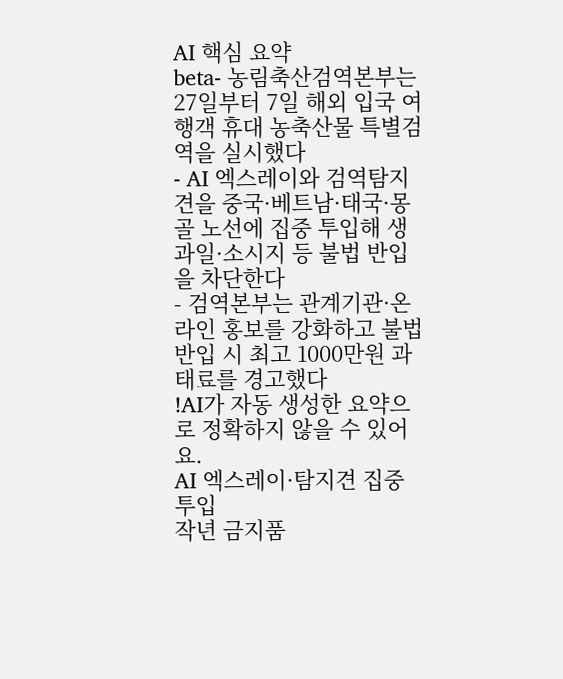AI 핵심 요약
beta- 농림축산검역본부는 27일부터 7일 해외 입국 여행객 휴대 농축산물 특별검역을 실시했다
- AI 엑스레이와 검역탐지견을 중국·베트남·태국·몽골 노선에 집중 투입해 생과일·소시지 등 불법 반입을 차단한다
- 검역본부는 관계기관·온라인 홍보를 강화하고 불법 반입 시 최고 1000만원 과태료를 경고했다
!AI가 자동 생성한 요약으로 정확하지 않을 수 있어요.
AI 엑스레이·탐지견 집중 투입
작년 금지품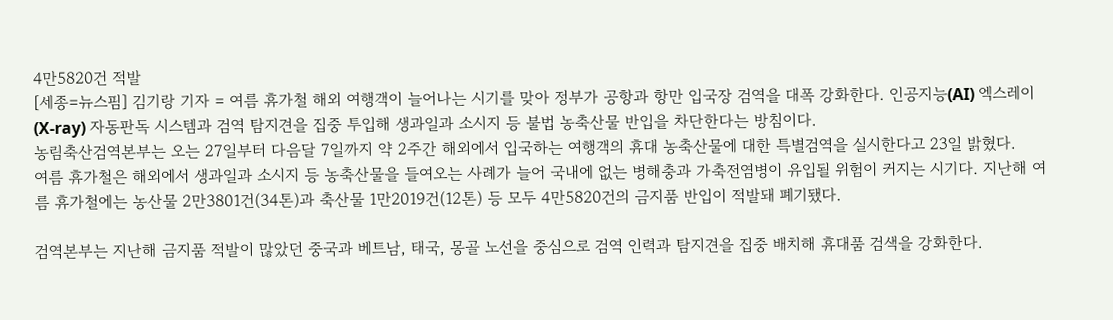4만5820건 적발
[세종=뉴스핌] 김기랑 기자 = 여름 휴가철 해외 여행객이 늘어나는 시기를 맞아 정부가 공항과 항만 입국장 검역을 대폭 강화한다. 인공지능(AI) 엑스레이(X-ray) 자동판독 시스템과 검역 탐지견을 집중 투입해 생과일과 소시지 등 불법 농축산물 반입을 차단한다는 방침이다.
농림축산검역본부는 오는 27일부터 다음달 7일까지 약 2주간 해외에서 입국하는 여행객의 휴대 농축산물에 대한 특별검역을 실시한다고 23일 밝혔다.
여름 휴가철은 해외에서 생과일과 소시지 등 농축산물을 들여오는 사례가 늘어 국내에 없는 병해충과 가축전염병이 유입될 위험이 커지는 시기다. 지난해 여름 휴가철에는 농산물 2만3801건(34톤)과 축산물 1만2019건(12톤) 등 모두 4만5820건의 금지품 반입이 적발돼 폐기됐다.

검역본부는 지난해 금지품 적발이 많았던 중국과 베트남, 태국, 몽골 노선을 중심으로 검역 인력과 탐지견을 집중 배치해 휴대품 검색을 강화한다.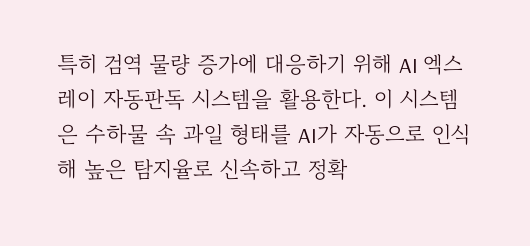특히 검역 물량 증가에 대응하기 위해 AI 엑스레이 자동판독 시스템을 활용한다. 이 시스템은 수하물 속 과일 형태를 AI가 자동으로 인식해 높은 탐지율로 신속하고 정확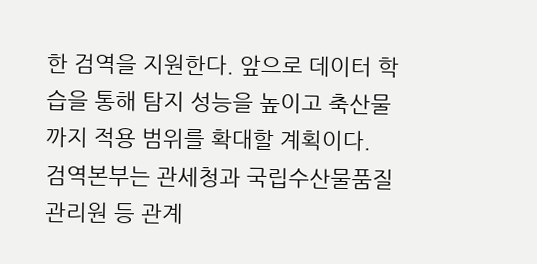한 검역을 지원한다. 앞으로 데이터 학습을 통해 탐지 성능을 높이고 축산물까지 적용 범위를 확대할 계획이다.
검역본부는 관세청과 국립수산물품질관리원 등 관계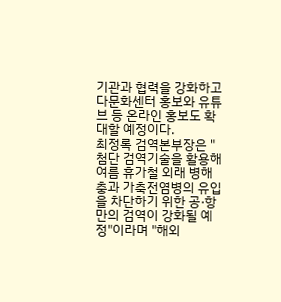기관과 협력을 강화하고 다문화센터 홍보와 유튜브 등 온라인 홍보도 확대할 예정이다.
최정록 검역본부장은 "첨단 검역기술을 활용해 여름 휴가철 외래 병해충과 가축전염병의 유입을 차단하기 위한 공·항만의 검역이 강화될 예정"이라며 "해외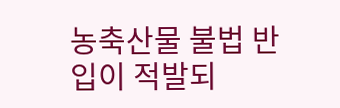농축산물 불법 반입이 적발되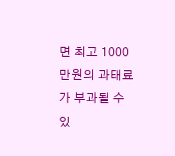면 최고 1000만원의 과태료가 부과될 수 있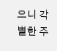으니 각별한 주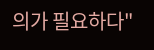의가 필요하다"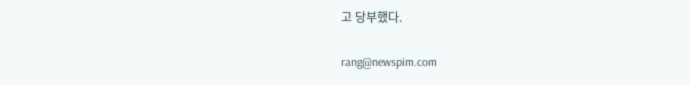고 당부했다.

rang@newspim.com